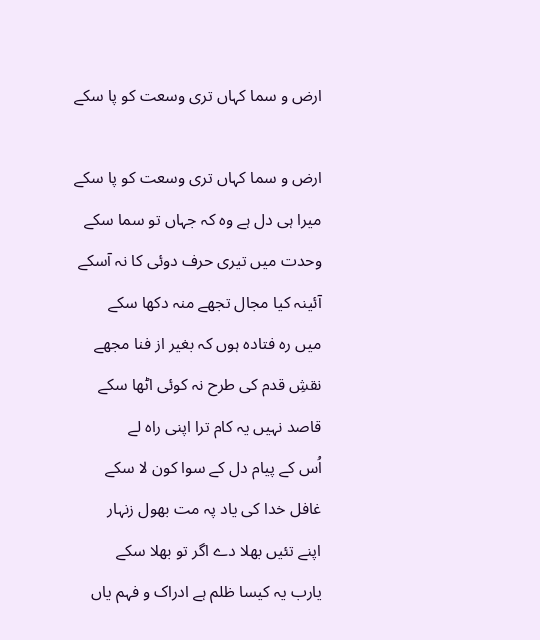ارض و سما کہاں تری وسعت کو پا سکے

ارض و سما کہاں تری وسعت کو پا سکے
میرا ہی دل ہے وہ کہ جہاں تو سما سکے
وحدت میں تیری حرف دوئی کا نہ آسکے
آئینہ کیا مجال تجھے منہ دکھا سکے
میں رہ فتادہ ہوں کہ بغیر از فنا مجھے
نقشِ قدم کی طرح نہ کوئی اٹھا سکے
قاصد نہیں یہ کام ترا اپنی راہ لے
اُس کے پیام دل کے سوا کون لا سکے
غافل خدا کی یاد پہ مت بھول زنہار
اپنے تئیں بھلا دے اگر تو بھلا سکے
یارب یہ کیسا ظلم ہے ادراک و فہم یاں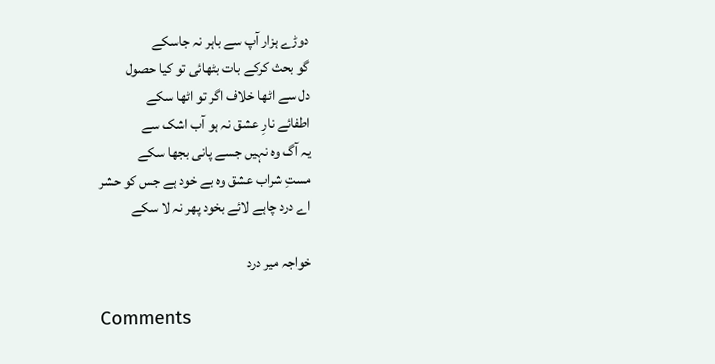دوڑے ہزار آپ سے باہر نہ جاسکے
گو بحث کرکے بات بٹھائی تو کیا حصول
دل سے اٹھا خلاف اگر تو اٹھا سکے
اطفائے نارِ عشق نہ ہو آب اشک سے
یہ آگ وہ نہیں جسے پانی بجھا سکے
مستِ شراب عشق وہ بے خود ہے جس کو حشر
اے درد چاہے لائے بخود پھر نہ لا سکے

خواجہ میر درد

Comments